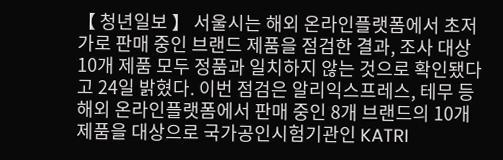【 청년일보 】 서울시는 해외 온라인플랫폼에서 초저가로 판매 중인 브랜드 제품을 점검한 결과, 조사 대상 10개 제품 모두 정품과 일치하지 않는 것으로 확인됐다고 24일 밝혔다. 이번 점검은 알리익스프레스, 테무 등 해외 온라인플랫폼에서 판매 중인 8개 브랜드의 10개 제품을 대상으로 국가공인시험기관인 KATRI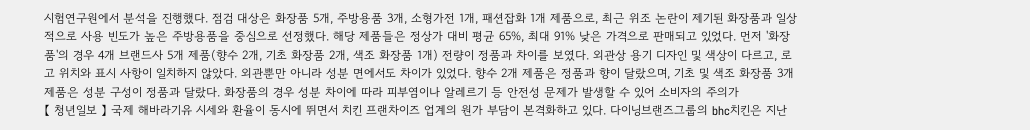시험연구원에서 분석을 진행했다. 점검 대상은 화장품 5개, 주방용품 3개, 소형가전 1개, 패션잡화 1개 제품으로, 최근 위조 논란이 제기된 화장품과 일상적으로 사용 빈도가 높은 주방용품을 중심으로 선정했다. 해당 제품들은 정상가 대비 평균 65%, 최대 91% 낮은 가격으로 판매되고 있었다. 먼저 '화장품'의 경우 4개 브랜드사 5개 제품(향수 2개, 기초 화장품 2개, 색조 화장품 1개) 전량이 정품과 차이를 보였다. 외관상 용기 디자인 및 색상이 다르고, 로고 위치와 표시 사항이 일치하지 않았다. 외관뿐만 아니라 성분 면에서도 차이가 있었다. 향수 2개 제품은 정품과 향이 달랐으며, 기초 및 색조 화장품 3개 제품은 성분 구성이 정품과 달랐다. 화장품의 경우 성분 차이에 따라 피부염이나 알레르기 등 안전성 문제가 발생할 수 있어 소비자의 주의가
【 청년일보 】 국제 해바라기유 시세와 환율이 동시에 뛰면서 치킨 프랜차이즈 업계의 원가 부담이 본격화하고 있다. 다이닝브랜즈그룹의 bhc치킨은 지난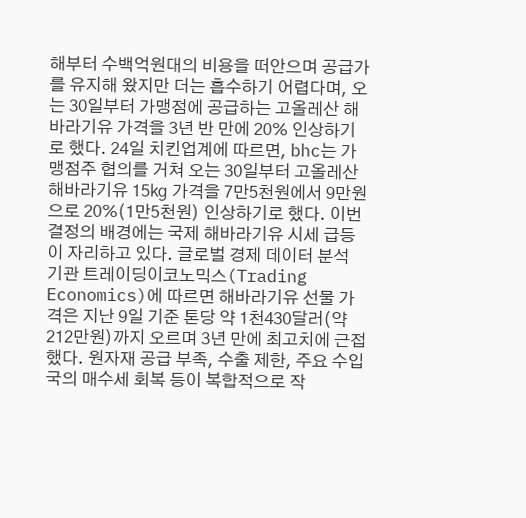해부터 수백억원대의 비용을 떠안으며 공급가를 유지해 왔지만 더는 흡수하기 어렵다며, 오는 30일부터 가맹점에 공급하는 고올레산 해바라기유 가격을 3년 반 만에 20% 인상하기로 했다. 24일 치킨업계에 따르면, bhc는 가맹점주 협의를 거쳐 오는 30일부터 고올레산 해바라기유 15㎏ 가격을 7만5천원에서 9만원으로 20%(1만5천원) 인상하기로 했다. 이번 결정의 배경에는 국제 해바라기유 시세 급등이 자리하고 있다. 글로벌 경제 데이터 분석 기관 트레이딩이코노믹스(Trading Economics)에 따르면 해바라기유 선물 가격은 지난 9일 기준 톤당 약 1천430달러(약 212만원)까지 오르며 3년 만에 최고치에 근접했다. 원자재 공급 부족, 수출 제한, 주요 수입국의 매수세 회복 등이 복합적으로 작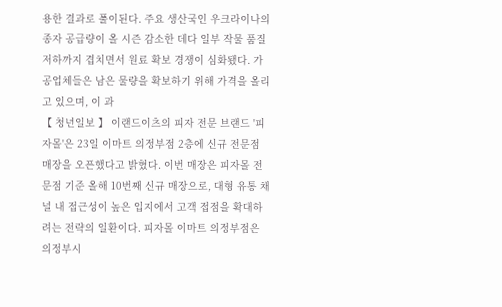용한 결과로 풀이된다. 주요 생산국인 우크라이나의 종자 공급량이 올 시즌 감소한 데다 일부 작물 품질 저하까지 겹치면서 원료 확보 경쟁이 심화됐다. 가공업체들은 남은 물량을 확보하기 위해 가격을 올리고 있으며, 이 과
【 청년일보 】 이랜드이츠의 피자 전문 브랜드 '피자몰'은 23일 이마트 의정부점 2층에 신규 전문점 매장을 오픈했다고 밝혔다. 이번 매장은 피자몰 전문점 기준 올해 10번째 신규 매장으로, 대형 유통 채널 내 접근성이 높은 입지에서 고객 접점을 확대하려는 전략의 일환이다. 피자몰 이마트 의정부점은 의정부시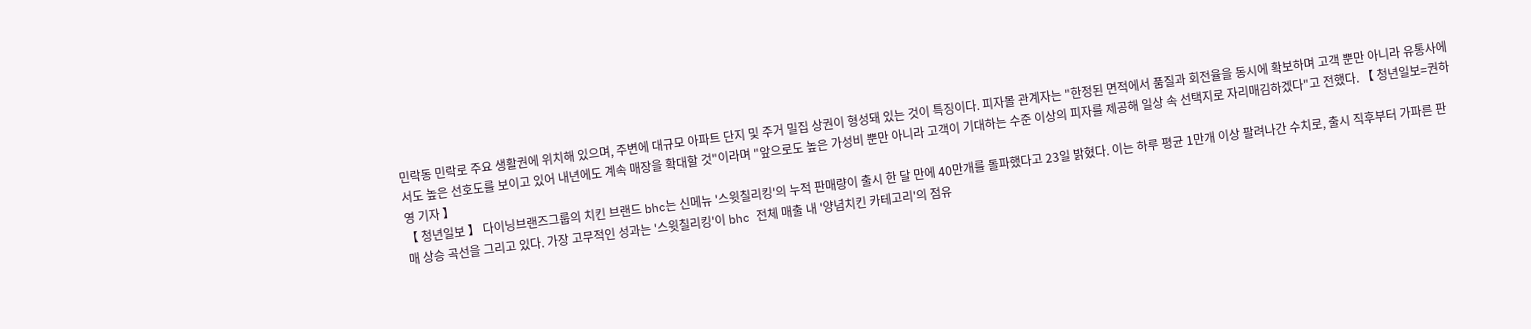민락동 민락로 주요 생활권에 위치해 있으며, 주변에 대규모 아파트 단지 및 주거 밀집 상권이 형성돼 있는 것이 특징이다. 피자몰 관계자는 "한정된 면적에서 품질과 회전율을 동시에 확보하며 고객 뿐만 아니라 유통사에서도 높은 선호도를 보이고 있어 내년에도 계속 매장을 확대할 것"이라며 "앞으로도 높은 가성비 뿐만 아니라 고객이 기대하는 수준 이상의 피자를 제공해 일상 속 선택지로 자리매김하겠다"고 전했다. 【 청년일보=권하영 기자 】
【 청년일보 】 다이닝브랜즈그룹의 치킨 브랜드 bhc는 신메뉴 '스윗칠리킹'의 누적 판매량이 출시 한 달 만에 40만개를 돌파했다고 23일 밝혔다. 이는 하루 평균 1만개 이상 팔려나간 수치로, 출시 직후부터 가파른 판매 상승 곡선을 그리고 있다. 가장 고무적인 성과는 '스윗칠리킹'이 bhc 전체 매출 내 '양념치킨 카테고리'의 점유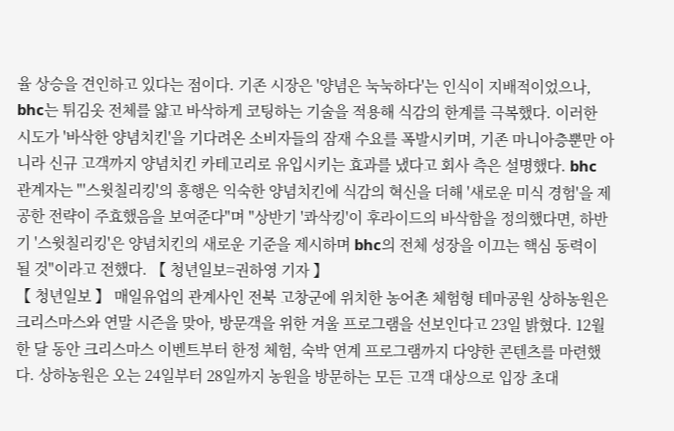율 상승을 견인하고 있다는 점이다. 기존 시장은 '양념은 눅눅하다'는 인식이 지배적이었으나, bhc는 튀김옷 전체를 얇고 바삭하게 코팅하는 기술을 적용해 식감의 한계를 극복했다. 이러한 시도가 '바삭한 양념치킨'을 기다려온 소비자들의 잠재 수요를 폭발시키며, 기존 마니아층뿐만 아니라 신규 고객까지 양념치킨 카테고리로 유입시키는 효과를 냈다고 회사 측은 설명했다. bhc 관계자는 "'스윗칠리킹'의 흥행은 익숙한 양념치킨에 식감의 혁신을 더해 '새로운 미식 경험'을 제공한 전략이 주효했음을 보여준다"며 "상반기 '콰삭킹'이 후라이드의 바삭함을 정의했다면, 하반기 '스윗칠리킹'은 양념치킨의 새로운 기준을 제시하며 bhc의 전체 성장을 이끄는 핵심 동력이 될 것"이라고 전했다. 【 청년일보=권하영 기자 】
【 청년일보 】 매일유업의 관계사인 전북 고창군에 위치한 농어촌 체험형 테마공원 상하농원은 크리스마스와 연말 시즌을 맞아, 방문객을 위한 겨울 프로그램을 선보인다고 23일 밝혔다. 12월 한 달 동안 크리스마스 이벤트부터 한정 체험, 숙박 연계 프로그램까지 다양한 콘텐츠를 마련했다. 상하농원은 오는 24일부터 28일까지 농원을 방문하는 모든 고객 대상으로 입장 초대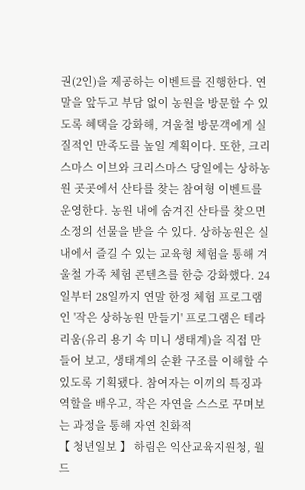권(2인)을 제공하는 이벤트를 진행한다. 연말을 앞두고 부담 없이 농원을 방문할 수 있도록 혜택을 강화해, 겨울철 방문객에게 실질적인 만족도를 높일 계획이다. 또한, 크리스마스 이브와 크리스마스 당일에는 상하농원 곳곳에서 산타를 찾는 참여형 이벤트를 운영한다. 농원 내에 숨겨진 산타를 찾으면 소정의 선물을 받을 수 있다. 상하농원은 실내에서 즐길 수 있는 교육형 체험을 통해 겨울철 가족 체험 콘텐츠를 한층 강화했다. 24일부터 28일까지 연말 한정 체험 프로그램인 '작은 상하농원 만들기' 프로그램은 테라리움(유리 용기 속 미니 생태계)을 직접 만들어 보고, 생태계의 순환 구조를 이해할 수 있도록 기획됐다. 참여자는 이끼의 특징과 역할을 배우고, 작은 자연을 스스로 꾸며보는 과정을 통해 자연 친화적
【 청년일보 】 하림은 익산교육지원청, 월드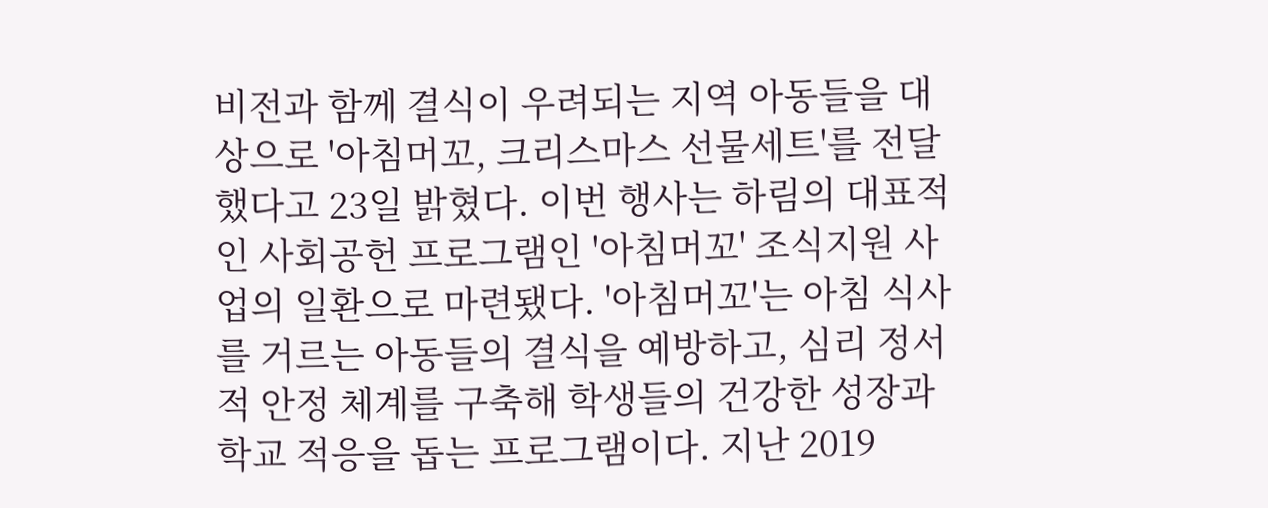비전과 함께 결식이 우려되는 지역 아동들을 대상으로 '아침머꼬, 크리스마스 선물세트'를 전달했다고 23일 밝혔다. 이번 행사는 하림의 대표적인 사회공헌 프로그램인 '아침머꼬' 조식지원 사업의 일환으로 마련됐다. '아침머꼬'는 아침 식사를 거르는 아동들의 결식을 예방하고, 심리 정서적 안정 체계를 구축해 학생들의 건강한 성장과 학교 적응을 돕는 프로그램이다. 지난 2019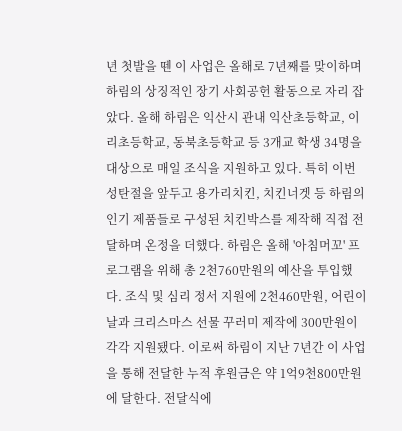년 첫발을 뗀 이 사업은 올해로 7년째를 맞이하며 하림의 상징적인 장기 사회공헌 활동으로 자리 잡았다. 올해 하림은 익산시 관내 익산초등학교, 이리초등학교, 동북초등학교 등 3개교 학생 34명을 대상으로 매일 조식을 지원하고 있다. 특히 이번 성탄절을 앞두고 용가리치킨, 치킨너겟 등 하림의 인기 제품들로 구성된 치킨박스를 제작해 직접 전달하며 온정을 더했다. 하림은 올해 '아침머꼬' 프로그램을 위해 총 2천760만원의 예산을 투입했다. 조식 및 심리 정서 지원에 2천460만원, 어린이날과 크리스마스 선물 꾸러미 제작에 300만원이 각각 지원됐다. 이로써 하림이 지난 7년간 이 사업을 통해 전달한 누적 후원금은 약 1억9천800만원에 달한다. 전달식에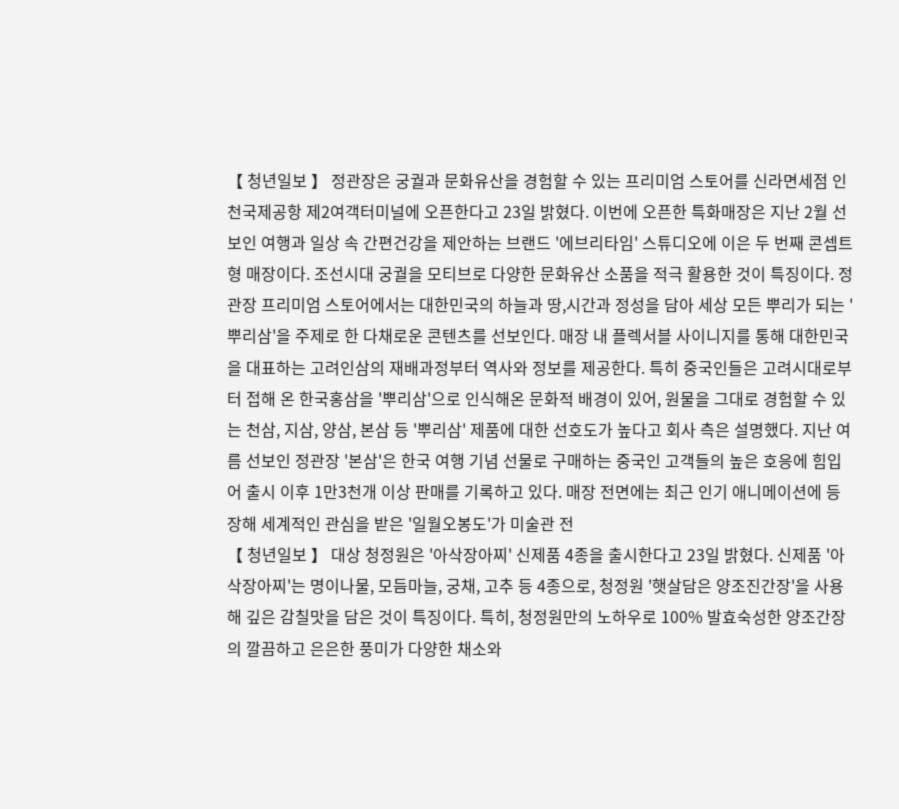【 청년일보 】 정관장은 궁궐과 문화유산을 경험할 수 있는 프리미엄 스토어를 신라면세점 인천국제공항 제2여객터미널에 오픈한다고 23일 밝혔다. 이번에 오픈한 특화매장은 지난 2월 선보인 여행과 일상 속 간편건강을 제안하는 브랜드 '에브리타임' 스튜디오에 이은 두 번째 콘셉트형 매장이다. 조선시대 궁궐을 모티브로 다양한 문화유산 소품을 적극 활용한 것이 특징이다. 정관장 프리미엄 스토어에서는 대한민국의 하늘과 땅,시간과 정성을 담아 세상 모든 뿌리가 되는 '뿌리삼'을 주제로 한 다채로운 콘텐츠를 선보인다. 매장 내 플렉서블 사이니지를 통해 대한민국을 대표하는 고려인삼의 재배과정부터 역사와 정보를 제공한다. 특히 중국인들은 고려시대로부터 접해 온 한국홍삼을 '뿌리삼'으로 인식해온 문화적 배경이 있어, 원물을 그대로 경험할 수 있는 천삼, 지삼, 양삼, 본삼 등 '뿌리삼' 제품에 대한 선호도가 높다고 회사 측은 설명했다. 지난 여름 선보인 정관장 '본삼'은 한국 여행 기념 선물로 구매하는 중국인 고객들의 높은 호응에 힘입어 출시 이후 1만3천개 이상 판매를 기록하고 있다. 매장 전면에는 최근 인기 애니메이션에 등장해 세계적인 관심을 받은 '일월오봉도'가 미술관 전
【 청년일보 】 대상 청정원은 '아삭장아찌' 신제품 4종을 출시한다고 23일 밝혔다. 신제품 '아삭장아찌'는 명이나물, 모듬마늘, 궁채, 고추 등 4종으로, 청정원 '햇살담은 양조진간장'을 사용해 깊은 감칠맛을 담은 것이 특징이다. 특히, 청정원만의 노하우로 100% 발효숙성한 양조간장의 깔끔하고 은은한 풍미가 다양한 채소와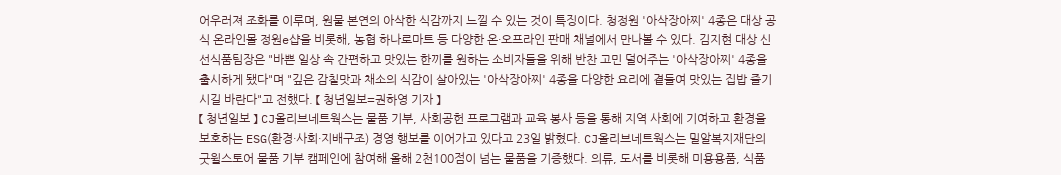어우러져 조화를 이루며, 원물 본연의 아삭한 식감까지 느낄 수 있는 것이 특징이다. 청정원 '아삭장아찌' 4종은 대상 공식 온라인몰 정원e샵을 비롯해, 농협 하나로마트 등 다양한 온·오프라인 판매 채널에서 만나볼 수 있다. 김지현 대상 신선식품팀장은 "바쁜 일상 속 간편하고 맛있는 한끼를 원하는 소비자들을 위해 반찬 고민 덜어주는 '아삭장아찌' 4종을 출시하게 됐다"며 "깊은 감칠맛과 채소의 식감이 살아있는 '아삭장아찌' 4종을 다양한 요리에 곁들여 맛있는 집밥 즐기시길 바란다"고 전했다. 【 청년일보=권하영 기자 】
【 청년일보 】 CJ올리브네트웍스는 물품 기부, 사회공헌 프로그램과 교육 봉사 등을 통해 지역 사회에 기여하고 환경을 보호하는 ESG(환경·사회·지배구조) 경영 행보를 이어가고 있다고 23일 밝혔다. CJ올리브네트웍스는 밀알복지재단의 굿윌스토어 물품 기부 캠페인에 참여해 올해 2천100점이 넘는 물품을 기증했다. 의류, 도서를 비롯해 미용용품, 식품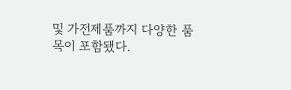및 가전제품까지 다양한 품목이 포함됐다.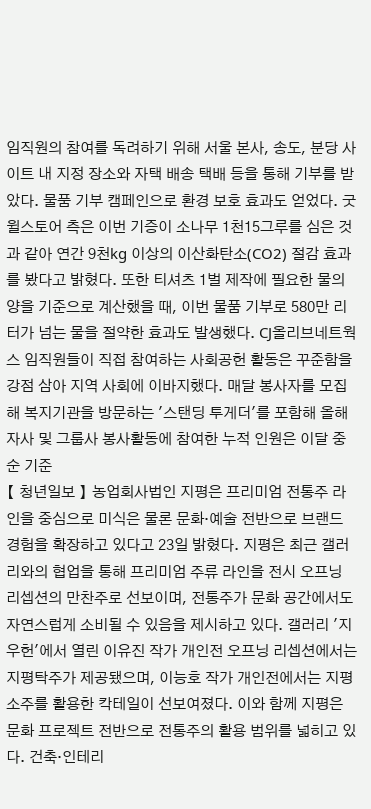임직원의 참여를 독려하기 위해 서울 본사, 송도, 분당 사이트 내 지정 장소와 자택 배송 택배 등을 통해 기부를 받았다. 물품 기부 캠페인으로 환경 보호 효과도 얻었다. 굿윌스토어 측은 이번 기증이 소나무 1천15그루를 심은 것과 같아 연간 9천kg 이상의 이산화탄소(CO2) 절감 효과를 봤다고 밝혔다. 또한 티셔츠 1벌 제작에 필요한 물의 양을 기준으로 계산했을 때, 이번 물품 기부로 580만 리터가 넘는 물을 절약한 효과도 발생했다. CJ올리브네트웍스 임직원들이 직접 참여하는 사회공헌 활동은 꾸준함을 강점 삼아 지역 사회에 이바지했다. 매달 봉사자를 모집해 복지기관을 방문하는 '스탠딩 투게더'를 포함해 올해 자사 및 그룹사 봉사활동에 참여한 누적 인원은 이달 중순 기준
【 청년일보 】 농업회사법인 지평은 프리미엄 전통주 라인을 중심으로 미식은 물론 문화·예술 전반으로 브랜드 경험을 확장하고 있다고 23일 밝혔다. 지평은 최근 갤러리와의 협업을 통해 프리미엄 주류 라인을 전시 오프닝 리셉션의 만찬주로 선보이며, 전통주가 문화 공간에서도 자연스럽게 소비될 수 있음을 제시하고 있다. 갤러리 '지우헌'에서 열린 이유진 작가 개인전 오프닝 리셉션에서는 지평탁주가 제공됐으며, 이능호 작가 개인전에서는 지평소주를 활용한 칵테일이 선보여졌다. 이와 함께 지평은 문화 프로젝트 전반으로 전통주의 활용 범위를 넓히고 있다. 건축·인테리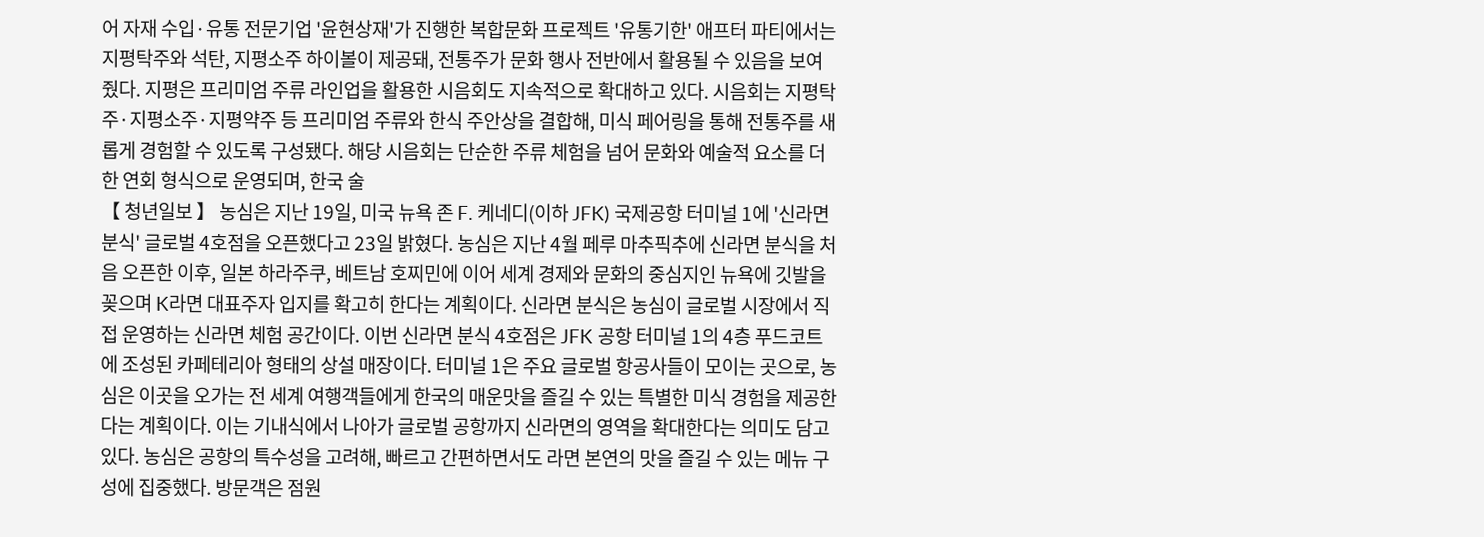어 자재 수입·유통 전문기업 '윤현상재'가 진행한 복합문화 프로젝트 '유통기한' 애프터 파티에서는 지평탁주와 석탄, 지평소주 하이볼이 제공돼, 전통주가 문화 행사 전반에서 활용될 수 있음을 보여줬다. 지평은 프리미엄 주류 라인업을 활용한 시음회도 지속적으로 확대하고 있다. 시음회는 지평탁주·지평소주·지평약주 등 프리미엄 주류와 한식 주안상을 결합해, 미식 페어링을 통해 전통주를 새롭게 경험할 수 있도록 구성됐다. 해당 시음회는 단순한 주류 체험을 넘어 문화와 예술적 요소를 더한 연회 형식으로 운영되며, 한국 술
【 청년일보 】 농심은 지난 19일, 미국 뉴욕 존 F. 케네디(이하 JFK) 국제공항 터미널 1에 '신라면 분식' 글로벌 4호점을 오픈했다고 23일 밝혔다. 농심은 지난 4월 페루 마추픽추에 신라면 분식을 처음 오픈한 이후, 일본 하라주쿠, 베트남 호찌민에 이어 세계 경제와 문화의 중심지인 뉴욕에 깃발을 꽂으며 K라면 대표주자 입지를 확고히 한다는 계획이다. 신라면 분식은 농심이 글로벌 시장에서 직접 운영하는 신라면 체험 공간이다. 이번 신라면 분식 4호점은 JFK 공항 터미널 1의 4층 푸드코트에 조성된 카페테리아 형태의 상설 매장이다. 터미널 1은 주요 글로벌 항공사들이 모이는 곳으로, 농심은 이곳을 오가는 전 세계 여행객들에게 한국의 매운맛을 즐길 수 있는 특별한 미식 경험을 제공한다는 계획이다. 이는 기내식에서 나아가 글로벌 공항까지 신라면의 영역을 확대한다는 의미도 담고 있다. 농심은 공항의 특수성을 고려해, 빠르고 간편하면서도 라면 본연의 맛을 즐길 수 있는 메뉴 구성에 집중했다. 방문객은 점원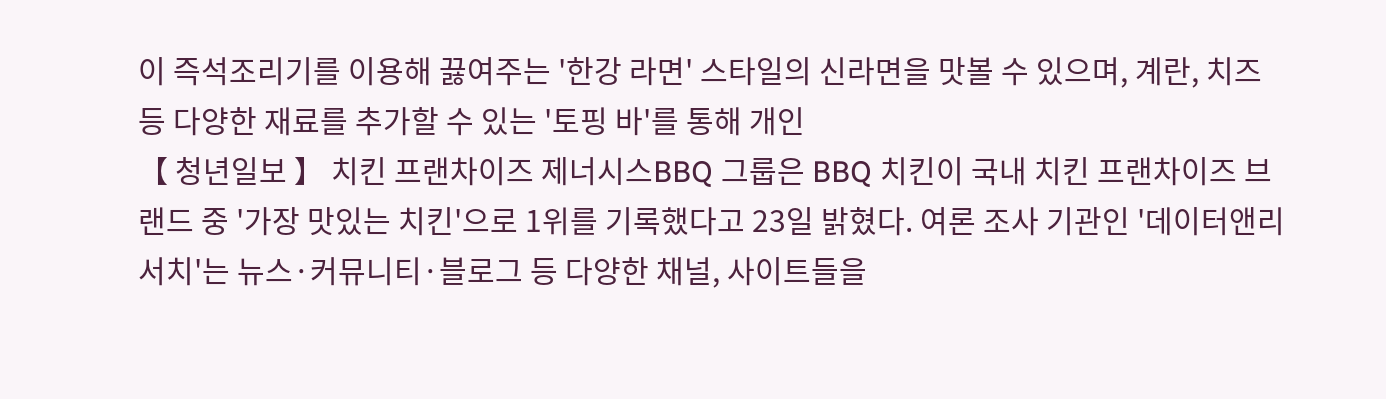이 즉석조리기를 이용해 끓여주는 '한강 라면' 스타일의 신라면을 맛볼 수 있으며, 계란, 치즈 등 다양한 재료를 추가할 수 있는 '토핑 바'를 통해 개인
【 청년일보 】 치킨 프랜차이즈 제너시스BBQ 그룹은 BBQ 치킨이 국내 치킨 프랜차이즈 브랜드 중 '가장 맛있는 치킨'으로 1위를 기록했다고 23일 밝혔다. 여론 조사 기관인 '데이터앤리서치'는 뉴스·커뮤니티·블로그 등 다양한 채널, 사이트들을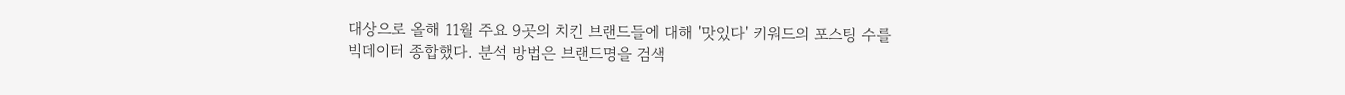대상으로 올해 11월 주요 9곳의 치킨 브랜드들에 대해 '맛있다' 키워드의 포스팅 수를 빅데이터 종합했다. 분석 방법은 브랜드명을 검색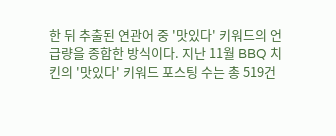한 뒤 추출된 연관어 중 '맛있다' 키워드의 언급량을 종합한 방식이다. 지난 11월 BBQ 치킨의 '맛있다' 키워드 포스팅 수는 총 519건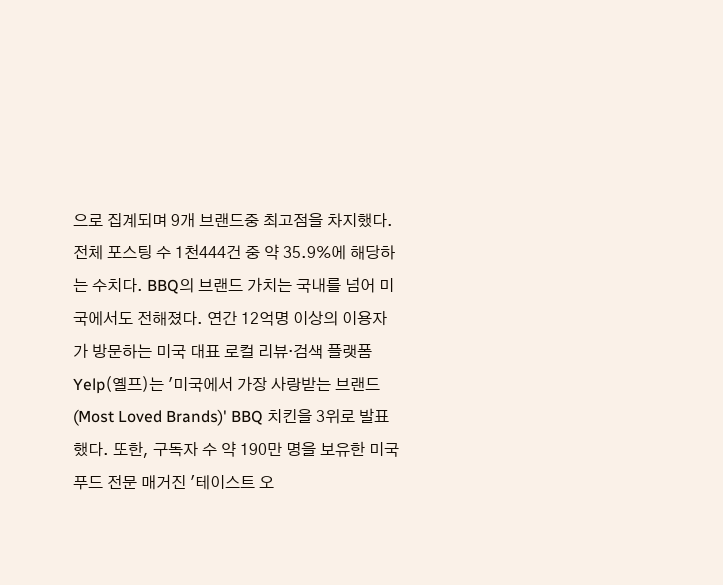으로 집계되며 9개 브랜드중 최고점을 차지했다. 전체 포스팅 수 1천444건 중 약 35.9%에 해당하는 수치다. BBQ의 브랜드 가치는 국내를 넘어 미국에서도 전해졌다. 연간 12억명 이상의 이용자가 방문하는 미국 대표 로컬 리뷰·검색 플랫폼 Yelp(옐프)는 '미국에서 가장 사랑받는 브랜드(Most Loved Brands)' BBQ 치킨을 3위로 발표했다. 또한, 구독자 수 약 190만 명을 보유한 미국 푸드 전문 매거진 '테이스트 오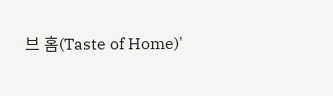브 홈(Taste of Home)'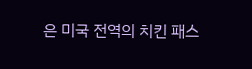은 미국 전역의 치킨 패스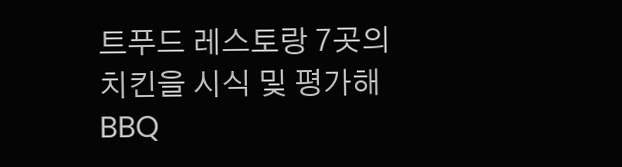트푸드 레스토랑 7곳의 치킨을 시식 및 평가해 BBQ